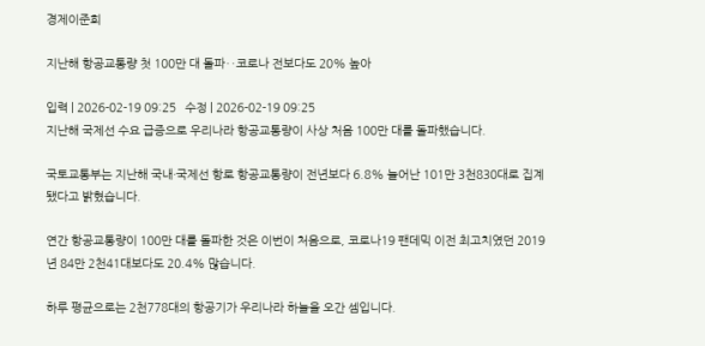경제이준희

지난해 항공교통량 첫 100만 대 돌파‥코로나 전보다도 20% 높아

입력 | 2026-02-19 09:25   수정 | 2026-02-19 09:25
지난해 국제선 수요 급증으로 우리나라 항공교통량이 사상 처음 100만 대를 돌파했습니다.

국토교통부는 지난해 국내·국제선 항로 항공교통량이 전년보다 6.8% 늘어난 101만 3천830대로 집계됐다고 밝혔습니다.

연간 항공교통량이 100만 대를 돌파한 것은 이번이 처음으로, 코로나19 팬데믹 이전 최고치였던 2019년 84만 2천41대보다도 20.4% 많습니다.

하루 평균으로는 2천778대의 항공기가 우리나라 하늘을 오간 셈입니다.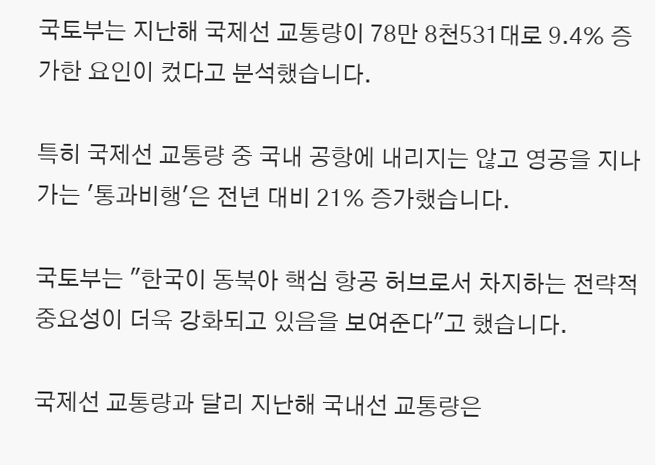국토부는 지난해 국제선 교통량이 78만 8천531대로 9.4% 증가한 요인이 컸다고 분석했습니다.

특히 국제선 교통량 중 국내 공항에 내리지는 않고 영공을 지나가는 ′통과비행′은 전년 대비 21% 증가했습니다.

국토부는 ″한국이 동북아 핵심 항공 허브로서 차지하는 전략적 중요성이 더욱 강화되고 있음을 보여준다″고 했습니다.

국제선 교통량과 달리 지난해 국내선 교통량은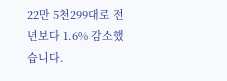22만 5천299대로 전년보다 1.6% 감소했습니다.